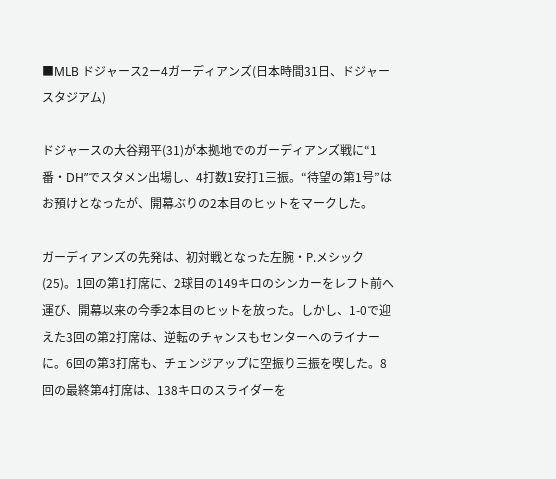■MLB ドジャース2ー4ガーディアンズ(日本時間31日、ドジャースタジアム)

ドジャースの大谷翔平(31)が本拠地でのガーディアンズ戦に“1番・DH”でスタメン出場し、4打数1安打1三振。“待望の第1号”はお預けとなったが、開幕ぶりの2本目のヒットをマークした。

ガーディアンズの先発は、初対戦となった左腕・P.メシック(25)。1回の第1打席に、2球目の149キロのシンカーをレフト前へ運び、開幕以来の今季2本目のヒットを放った。しかし、1-0で迎えた3回の第2打席は、逆転のチャンスもセンターへのライナーに。6回の第3打席も、チェンジアップに空振り三振を喫した。8回の最終第4打席は、138キロのスライダーを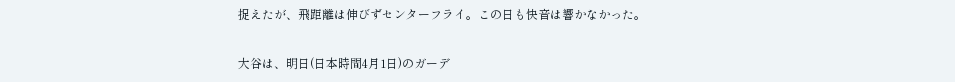捉えたが、飛距離は伸びずセンターフライ。この日も快音は響かなかった。

大谷は、明日(日本時間4月1日)のガーデ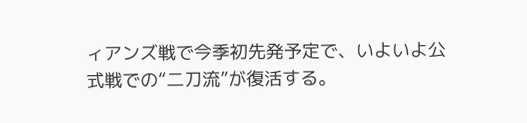ィアンズ戦で今季初先発予定で、いよいよ公式戦での“二刀流”が復活する。